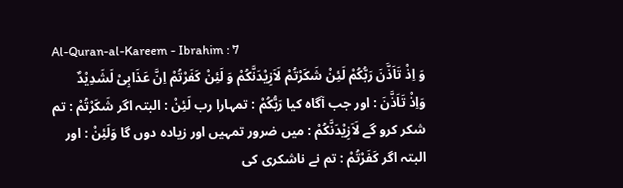Al-Quran-al-Kareem - Ibrahim : 7
وَ اِذْ تَاَذَّنَ رَبُّكُمْ لَئِنْ شَكَرْتُمْ لَاَزِیْدَنَّكُمْ وَ لَئِنْ كَفَرْتُمْ اِنَّ عَذَابِیْ لَشَدِیْدٌ
وَاِذْ تَاَذَّنَ : اور جب آگاہ کیا رَبُّكُمْ : تمہارا رب لَئِنْ : البتہ اگر شَكَرْتُمْ : تم شکر کرو گے لَاَزِيْدَنَّكُمْ : میں ضرور تمہیں اور زیادہ دوں گا وَلَئِنْ : اور البتہ اگر كَفَرْتُمْ : تم نے ناشکری کی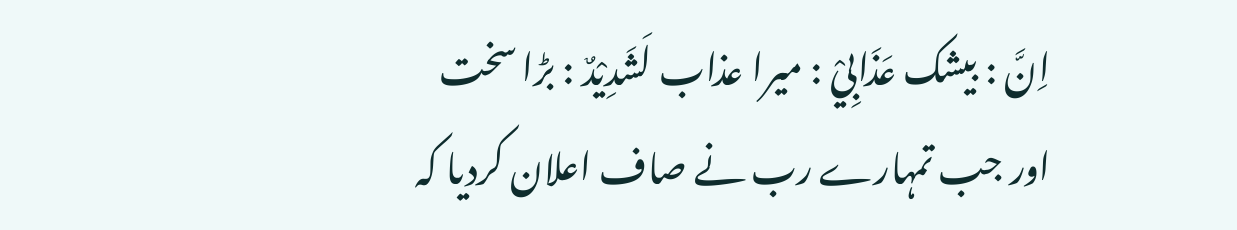اِنَّ : بیشک عَذَابِيْ : میرا عذاب لَشَدِيْدٌ : بڑا سخت
اور جب تمہارے رب نے صاف اعلان کردیا کہ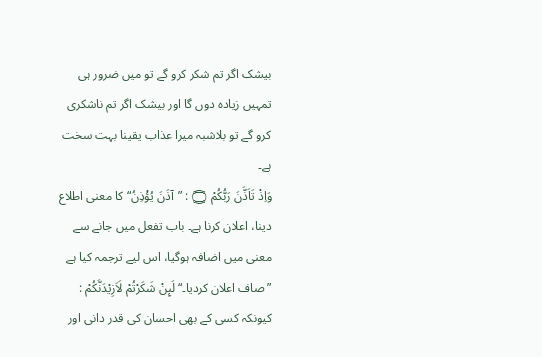بیشک اگر تم شکر کرو گے تو میں ضرور ہی تمہیں زیادہ دوں گا اور بیشک اگر تم ناشکری کرو گے تو بلاشبہ میرا عذاب یقینا بہت سخت ہے۔
وَاِذْ تَاَذَّنَ رَبُّكُمْ ۝ : ”آذَنَ یُؤْذِنُ“ کا معنی اطلاع دینا، اعلان کرنا ہے۔ باب تفعل میں جانے سے معنی میں اضافہ ہوگیا، اس لیے ترجمہ کیا ہے ”صاف اعلان کردیا۔“ لَىِٕنْ شَكَرْتُمْ لَاَزِيْدَنَّكُمْ : کیونکہ کسی کے بھی احسان کی قدر دانی اور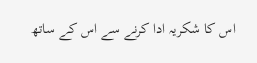اس کا شکریہ ادا کرنے سے اس کے ساتھ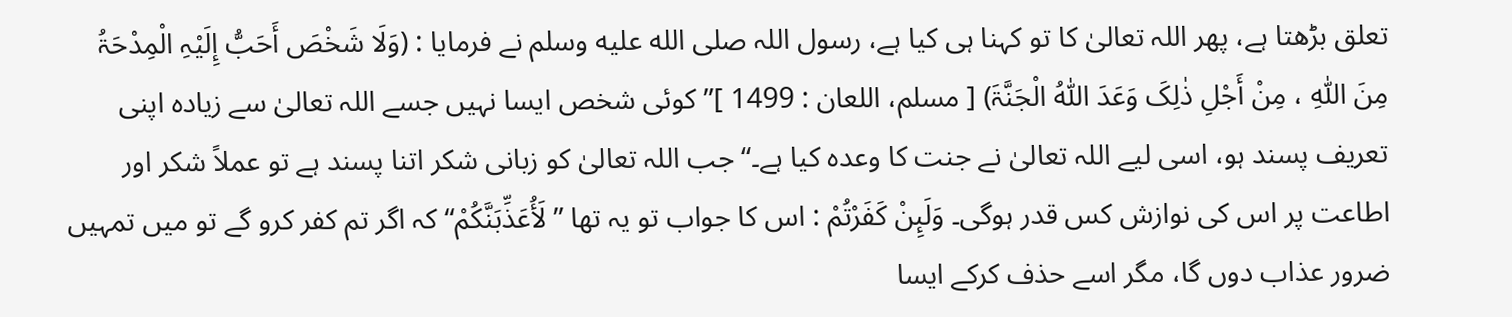تعلق بڑھتا ہے، پھر اللہ تعالیٰ کا تو کہنا ہی کیا ہے، رسول اللہ صلى الله عليه وسلم نے فرمایا : (وَلَا شَخْصَ أَحَبُّ إِلَیْہِ الْمِدْحَۃُ مِنَ اللّٰہِ ، مِنْ أَجْلِ ذٰلِکَ وَعَدَ اللّٰہُ الْجَنَّۃَ) [ مسلم، اللعان : 1499 ]”کوئی شخص ایسا نہیں جسے اللہ تعالیٰ سے زیادہ اپنی تعریف پسند ہو، اسی لیے اللہ تعالیٰ نے جنت کا وعدہ کیا ہے۔“ جب اللہ تعالیٰ کو زبانی شکر اتنا پسند ہے تو عملاً شکر اور اطاعت پر اس کی نوازش کس قدر ہوگی۔ وَلَىِٕنْ كَفَرْتُمْ : اس کا جواب تو یہ تھا ”لَأُعَذِّبَنَّکُمْ“ کہ اگر تم کفر کرو گے تو میں تمہیں ضرور عذاب دوں گا، مگر اسے حذف کرکے ایسا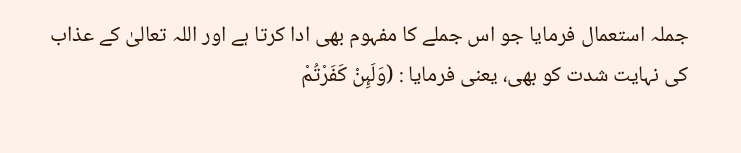جملہ استعمال فرمایا جو اس جملے کا مفہوم بھی ادا کرتا ہے اور اللہ تعالیٰ کے عذاب کی نہایت شدت کو بھی، یعنی فرمایا : (وَلَىِٕنْ كَفَرْتُمْ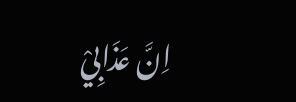اِنَّ عَذَابِيْ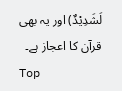لَشَدِيْدٌ) اور یہ بھی قرآن کا اعجاز ہے۔
Top